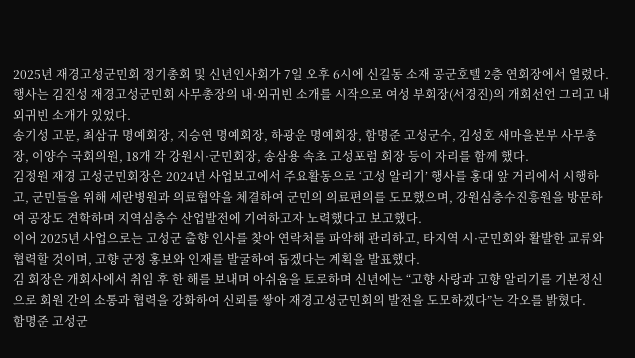2025년 재경고성군민회 정기총회 및 신년인사회가 7일 오후 6시에 신길동 소재 공군호텔 2층 연회장에서 열렸다. 행사는 김진성 재경고성군민회 사무총장의 내·외귀빈 소개를 시작으로 여성 부회장(서경진)의 개회선언 그리고 내외귀빈 소개가 있었다.
송기성 고문, 최삼규 명예회장, 지승연 명예회장, 하광운 명예회장, 함명준 고성군수, 김성호 새마을본부 사무총장, 이양수 국회의원, 18개 각 강원시·군민회장, 송삼용 속초 고성포럼 회장 등이 자리를 함께 했다.
김정원 재경 고성군민회장은 2024년 사업보고에서 주요활동으로 ‘고성 알리기’ 행사를 홍대 앞 거리에서 시행하고, 군민들을 위해 세란병원과 의료협약을 체결하여 군민의 의료편의를 도모했으며, 강원심층수진흥원을 방문하여 공장도 견학하며 지역심층수 산업발전에 기여하고자 노력했다고 보고했다.
이어 2025년 사업으로는 고성군 출향 인사를 찾아 연락처를 파악해 관리하고, 타지역 시·군민회와 활발한 교류와 협력할 것이며, 고향 군정 홍보와 인재를 발굴하여 돕겠다는 계획을 발표했다.
김 회장은 개회사에서 취임 후 한 해를 보내며 아쉬움을 토로하며 신년에는 “고향 사랑과 고향 알리기를 기본정신으로 회원 간의 소통과 협력을 강화하여 신뢰를 쌓아 재경고성군민회의 발전을 도모하겠다”는 각오를 밝혔다.
함명준 고성군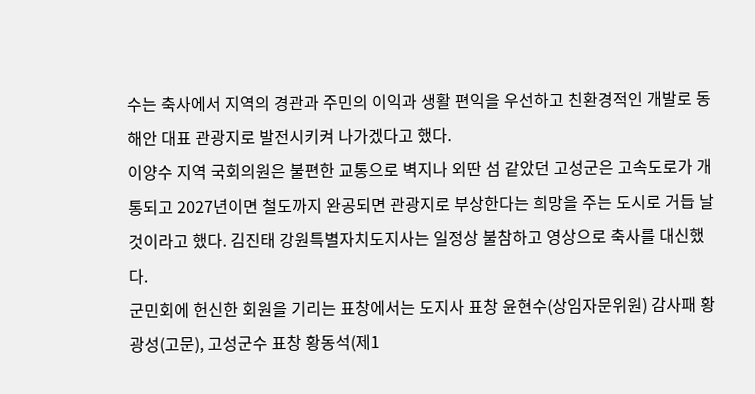수는 축사에서 지역의 경관과 주민의 이익과 생활 편익을 우선하고 친환경적인 개발로 동해안 대표 관광지로 발전시키켜 나가겠다고 했다.
이양수 지역 국회의원은 불편한 교통으로 벽지나 외딴 섬 같았던 고성군은 고속도로가 개통되고 2027년이면 철도까지 완공되면 관광지로 부상한다는 희망을 주는 도시로 거듭 날 것이라고 했다. 김진태 강원특별자치도지사는 일정상 불참하고 영상으로 축사를 대신했다.
군민회에 헌신한 회원을 기리는 표창에서는 도지사 표창 윤현수(상임자문위원) 감사패 황광성(고문), 고성군수 표창 황동석(제1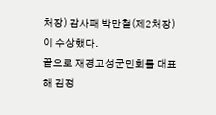처장) 감사패 박만철(제2처장)이 수상했다.
끝으로 재경고성군민회를 대표해 김정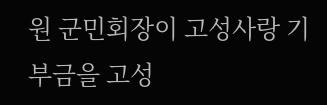원 군민회장이 고성사랑 기부금을 고성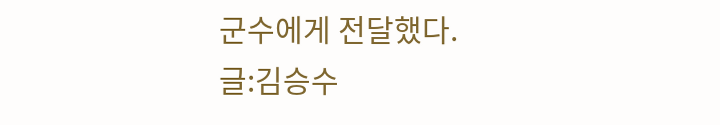군수에게 전달했다.
글:김승수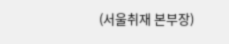(서울취재 본부장)